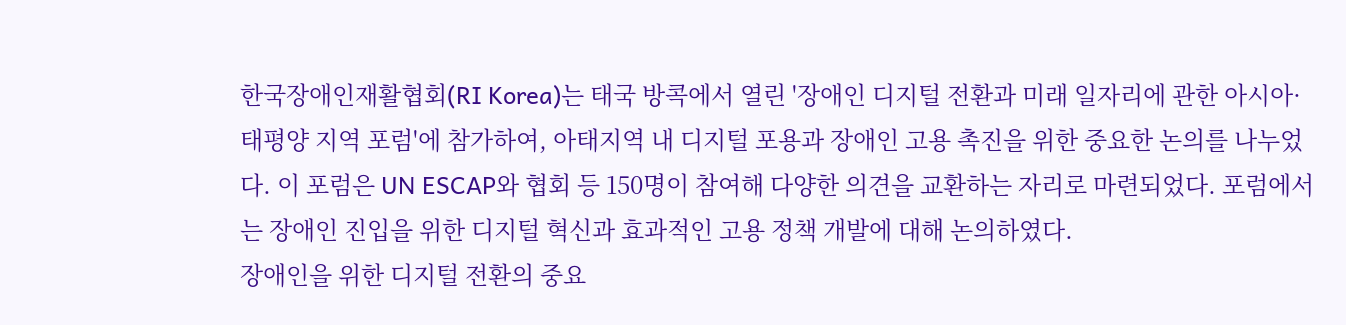한국장애인재활협회(RI Korea)는 태국 방콕에서 열린 '장애인 디지털 전환과 미래 일자리에 관한 아시아·태평양 지역 포럼'에 참가하여, 아태지역 내 디지털 포용과 장애인 고용 촉진을 위한 중요한 논의를 나누었다. 이 포럼은 UN ESCAP와 협회 등 150명이 참여해 다양한 의견을 교환하는 자리로 마련되었다. 포럼에서는 장애인 진입을 위한 디지털 혁신과 효과적인 고용 정책 개발에 대해 논의하였다.
장애인을 위한 디지털 전환의 중요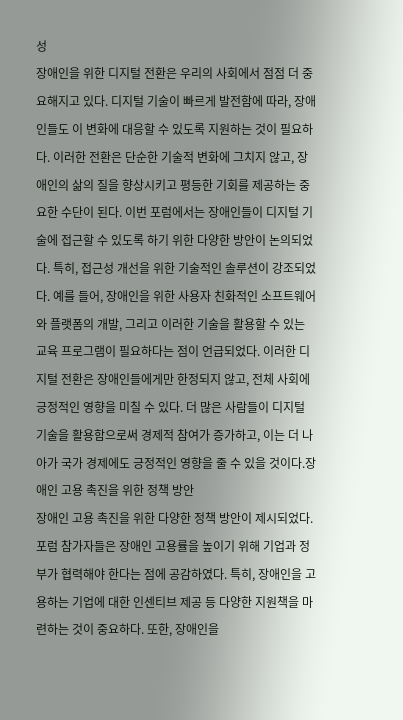성
장애인을 위한 디지털 전환은 우리의 사회에서 점점 더 중요해지고 있다. 디지털 기술이 빠르게 발전함에 따라, 장애인들도 이 변화에 대응할 수 있도록 지원하는 것이 필요하다. 이러한 전환은 단순한 기술적 변화에 그치지 않고, 장애인의 삶의 질을 향상시키고 평등한 기회를 제공하는 중요한 수단이 된다. 이번 포럼에서는 장애인들이 디지털 기술에 접근할 수 있도록 하기 위한 다양한 방안이 논의되었다. 특히, 접근성 개선을 위한 기술적인 솔루션이 강조되었다. 예를 들어, 장애인을 위한 사용자 친화적인 소프트웨어와 플랫폼의 개발, 그리고 이러한 기술을 활용할 수 있는 교육 프로그램이 필요하다는 점이 언급되었다. 이러한 디지털 전환은 장애인들에게만 한정되지 않고, 전체 사회에 긍정적인 영향을 미칠 수 있다. 더 많은 사람들이 디지털 기술을 활용함으로써 경제적 참여가 증가하고, 이는 더 나아가 국가 경제에도 긍정적인 영향을 줄 수 있을 것이다.장애인 고용 촉진을 위한 정책 방안
장애인 고용 촉진을 위한 다양한 정책 방안이 제시되었다. 포럼 참가자들은 장애인 고용률을 높이기 위해 기업과 정부가 협력해야 한다는 점에 공감하였다. 특히, 장애인을 고용하는 기업에 대한 인센티브 제공 등 다양한 지원책을 마련하는 것이 중요하다. 또한, 장애인을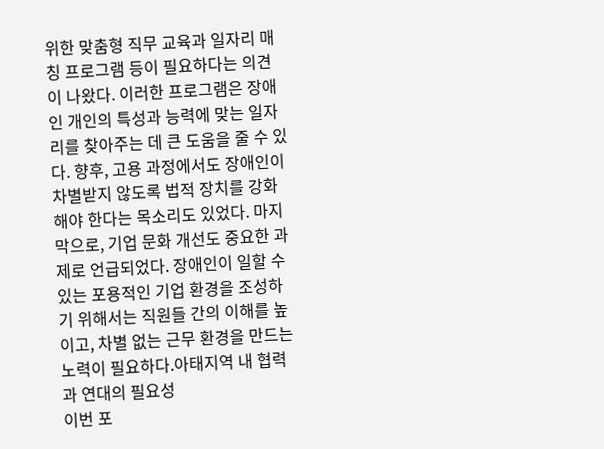위한 맞춤형 직무 교육과 일자리 매칭 프로그램 등이 필요하다는 의견이 나왔다. 이러한 프로그램은 장애인 개인의 특성과 능력에 맞는 일자리를 찾아주는 데 큰 도움을 줄 수 있다. 향후, 고용 과정에서도 장애인이 차별받지 않도록 법적 장치를 강화해야 한다는 목소리도 있었다. 마지막으로, 기업 문화 개선도 중요한 과제로 언급되었다. 장애인이 일할 수 있는 포용적인 기업 환경을 조성하기 위해서는 직원들 간의 이해를 높이고, 차별 없는 근무 환경을 만드는 노력이 필요하다.아태지역 내 협력과 연대의 필요성
이번 포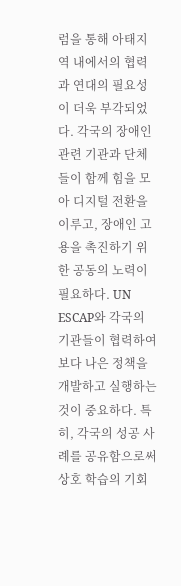럼을 통해 아태지역 내에서의 협력과 연대의 필요성이 더욱 부각되었다. 각국의 장애인 관련 기관과 단체들이 함께 힘을 모아 디지털 전환을 이루고, 장애인 고용을 촉진하기 위한 공동의 노력이 필요하다. UN ESCAP와 각국의 기관들이 협력하여 보다 나은 정책을 개발하고 실행하는 것이 중요하다. 특히, 각국의 성공 사례를 공유함으로써 상호 학습의 기회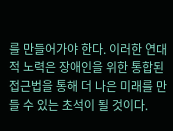를 만들어가야 한다. 이러한 연대적 노력은 장애인을 위한 통합된 접근법을 통해 더 나은 미래를 만들 수 있는 초석이 될 것이다.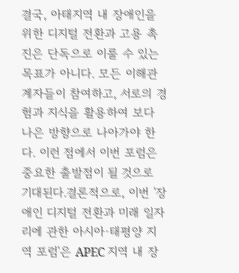결국, 아태지역 내 장애인을 위한 디지털 전환과 고용 촉진은 단독으로 이룰 수 있는 목표가 아니다. 모든 이해관계자들이 참여하고, 서로의 경험과 지식을 활용하여 보다 나은 방향으로 나아가야 한다. 이런 점에서 이번 포럼은 중요한 출발점이 될 것으로 기대된다.결론적으로, 이번 '장애인 디지털 전환과 미래 일자리에 관한 아시아·태평양 지역 포럼'은 APEC 지역 내 장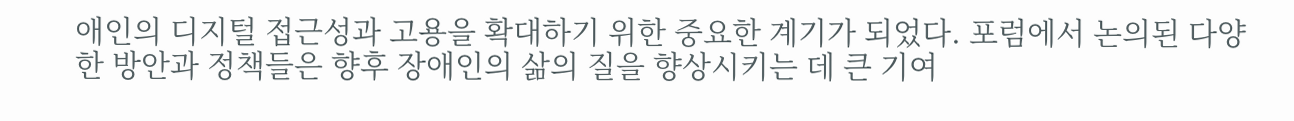애인의 디지털 접근성과 고용을 확대하기 위한 중요한 계기가 되었다. 포럼에서 논의된 다양한 방안과 정책들은 향후 장애인의 삶의 질을 향상시키는 데 큰 기여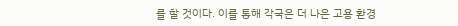를 할 것이다. 이를 통해 각국은 더 나은 고용 환경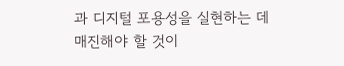과 디지털 포용성을 실현하는 데 매진해야 할 것이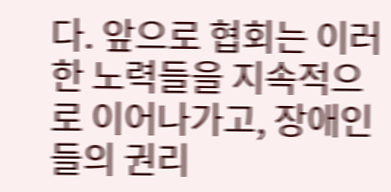다. 앞으로 협회는 이러한 노력들을 지속적으로 이어나가고, 장애인들의 권리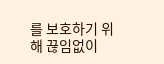를 보호하기 위해 끊임없이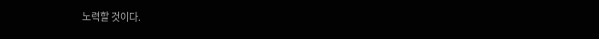노력할 것이다.